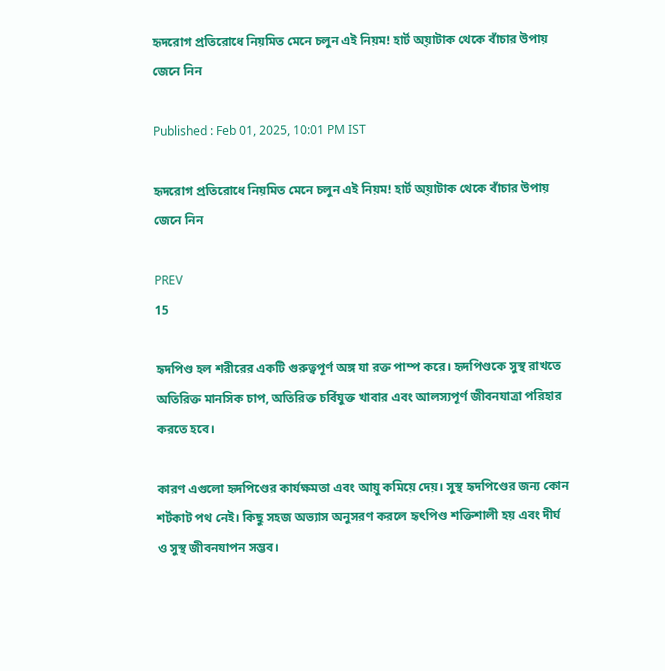হৃদরোগ প্রতিরোধে নিয়মিত মেনে চলুন এই নিয়ম! হার্ট অ্য়াটাক থেকে বাঁচার উপায় জেনে নিন

Published : Feb 01, 2025, 10:01 PM IST

হৃদরোগ প্রতিরোধে নিয়মিত মেনে চলুন এই নিয়ম! হার্ট অ্য়াটাক থেকে বাঁচার উপায় জেনে নিন

PREV
15

হৃদপিণ্ড হল শরীরের একটি গুরুত্বপূর্ণ অঙ্গ যা রক্ত পাম্প করে। হৃদপিণ্ডকে সুস্থ রাখতে অতিরিক্ত মানসিক চাপ, অতিরিক্ত চর্বিযুক্ত খাবার এবং আলস্যপূর্ণ জীবনযাত্রা পরিহার করতে হবে।

কারণ এগুলো হৃদপিণ্ডের কার্যক্ষমতা এবং আয়ু কমিয়ে দেয়। সুস্থ হৃদপিণ্ডের জন্য কোন শর্টকাট পথ নেই। কিছু সহজ অভ্যাস অনুসরণ করলে হৃৎপিণ্ড শক্তিশালী হয় এবং দীর্ঘ ও সুস্থ জীবনযাপন সম্ভব।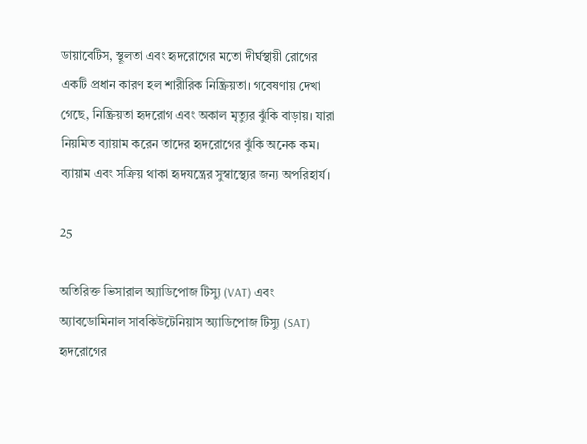ডায়াবেটিস, স্থূলতা এবং হৃদরোগের মতো দীর্ঘস্থায়ী রোগের একটি প্রধান কারণ হল শারীরিক নিষ্ক্রিয়তা। গবেষণায় দেখা গেছে, নিষ্ক্রিয়তা হৃদরোগ এবং অকাল মৃত্যুর ঝুঁকি বাড়ায়। যারা নিয়মিত ব্যায়াম করেন তাদের হৃদরোগের ঝুঁকি অনেক কম। ব্যায়াম এবং সক্রিয় থাকা হৃদযন্ত্রের সুস্বাস্থ্যের জন্য অপরিহার্য।

25

অতিরিক্ত ভিসারাল অ্যাডিপোজ টিস্যু (VAT) এবং অ্যাবডোমিনাল সাবকিউটেনিয়াস অ্যাডিপোজ টিস্যু (SAT) হৃদরোগের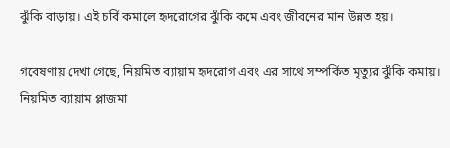ঝুঁকি বাড়ায়। এই চর্বি কমালে হৃদরোগের ঝুঁকি কমে এবং জীবনের মান উন্নত হয়।

গবেষণায় দেখা গেছে, নিয়মিত ব্যায়াম হৃদরোগ এবং এর সাথে সম্পর্কিত মৃত্যুর ঝুঁকি কমায়। নিয়মিত ব্যায়াম প্লাজমা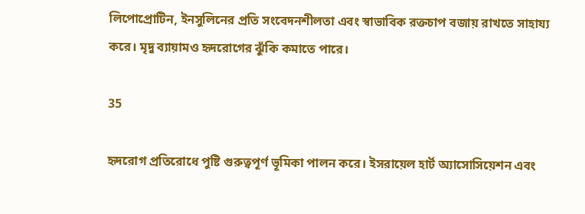লিপোপ্রোটিন, ইনসুলিনের প্রতি সংবেদনশীলতা এবং স্বাভাবিক রক্তচাপ বজায় রাখতে সাহায্য করে। মৃদু ব্যায়ামও হৃদরোগের ঝুঁকি কমাতে পারে।

35

হৃদরোগ প্রতিরোধে পুষ্টি গুরুত্বপূর্ণ ভূমিকা পালন করে। ইসরায়েল হার্ট অ্যাসোসিয়েশন এবং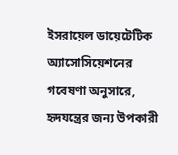ইসরায়েল ডায়েটেটিক অ্যাসোসিয়েশনের গবেষণা অনুসারে, হৃদযন্ত্রের জন্য উপকারী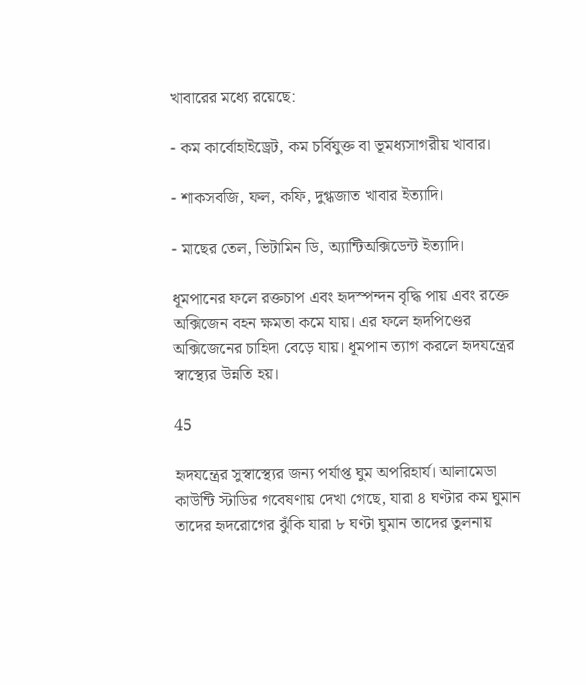খাবারের মধ্যে রয়েছে:

- কম কার্বোহাইড্রেট, কম চর্বিযুক্ত বা ভূমধ্যসাগরীয় খাবার।

- শাকসবজি, ফল, কফি, দুগ্ধজাত খাবার ইত্যাদি।

- মাছের তেল, ভিটামিন ডি, অ্যান্টিঅক্সিডেন্ট ইত্যাদি।

ধূমপানের ফলে রক্তচাপ এবং হৃদস্পন্দন বৃদ্ধি পায় এবং রক্তে অক্সিজেন বহন ক্ষমতা কমে যায়। এর ফলে হৃদপিণ্ডের অক্সিজেনের চাহিদা বেড়ে যায়। ধূমপান ত্যাগ করলে হৃদযন্ত্রের স্বাস্থ্যের উন্নতি হয়।

45

হৃদযন্ত্রের সুস্বাস্থ্যের জন্য পর্যাপ্ত ঘুম অপরিহার্য। আলামেডা কাউন্টি স্টাডির গবেষণায় দেখা গেছে, যারা ৪ ঘণ্টার কম ঘুমান তাদের হৃদরোগের ঝুঁকি যারা ৮ ঘণ্টা ঘুমান তাদের তুলনায়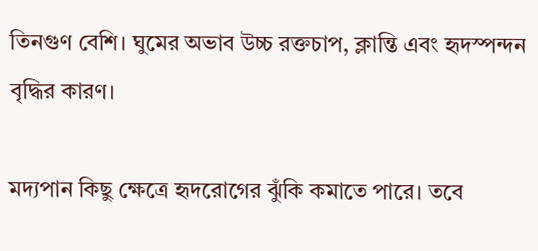তিনগুণ বেশি। ঘুমের অভাব উচ্চ রক্তচাপ, ক্লান্তি এবং হৃদস্পন্দন বৃদ্ধির কারণ।

মদ্যপান কিছু ক্ষেত্রে হৃদরোগের ঝুঁকি কমাতে পারে। তবে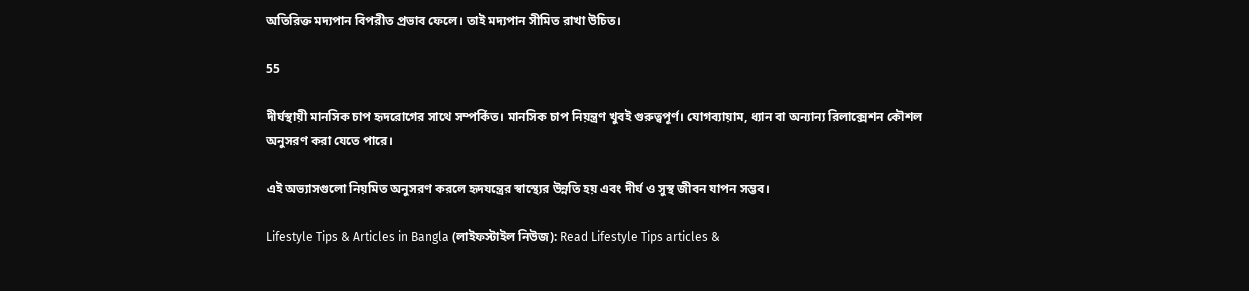অতিরিক্ত মদ্যপান বিপরীত প্রভাব ফেলে। তাই মদ্যপান সীমিত রাখা উচিত।

55

দীর্ঘস্থায়ী মানসিক চাপ হৃদরোগের সাথে সম্পর্কিত। মানসিক চাপ নিয়ন্ত্রণ খুবই গুরুত্বপূর্ণ। যোগব্যায়াম, ধ্যান বা অন্যান্য রিলাক্সেশন কৌশল অনুসরণ করা যেতে পারে।

এই অভ্যাসগুলো নিয়মিত অনুসরণ করলে হৃদযন্ত্রের স্বাস্থ্যের উন্নতি হয় এবং দীর্ঘ ও সুস্থ জীবন যাপন সম্ভব।

Lifestyle Tips & Articles in Bangla (লাইফস্টাইল নিউজ): Read Lifestyle Tips articles &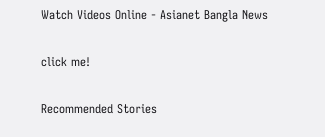Watch Videos Online - Asianet Bangla News

click me!

Recommended Stories